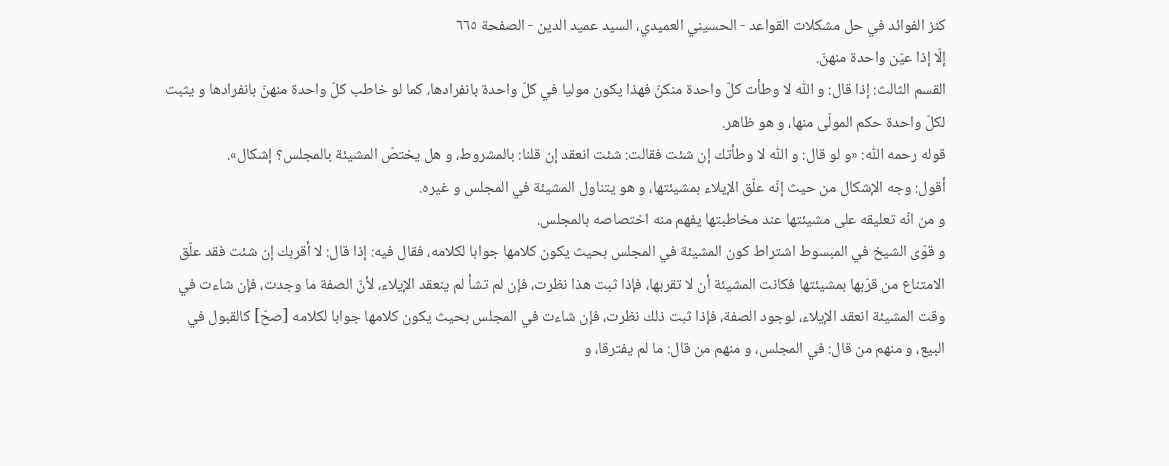كنز الفوائد في حل مشكلات القواعد - الحسيني العميدي، السيد عميد الدين - الصفحة ٦٦٥
إلّا إذا عيّن واحدة منهنّ.
القسم الثالث: إذا قال: و اللّٰه لا وطأت كلّ واحدة منكنّ فهذا يكون موليا في كلّ واحدة بانفرادها، كما لو خاطب كلّ واحدة منهنّ بانفرادها و يثبت لكلّ واحدة حكم المولّى منها، و هو ظاهر.
قوله رحمه اللّٰه: «و لو قال: و اللّٰه لا وطأتك إن شئت فقالت: شئت انعقد إن قلنا: بالمشروط، و هل يختصّ المشيئة بالمجلس؟ إشكال».
أقول: وجه الإشكال من حيث إنّه علّق الإيلاء بمشيئتها، و هو يتناول المشيئة في المجلس و غيره.
و من انّه تعليقه على مشيئتها عند مخاطبتها يفهم منه اختصاصه بالمجلس.
و قوّى الشيخ في المبسوط اشتراط كون المشيئة في المجلس بحيث يكون كلامها جوابا لكلامه، فقال فيه: إذا قال: لا أقربك إن شئت فقد علّق الامتناع من قرّبها بمشيئتها فكانت المشيئة أن لا تقربها، فإذا ثبت هذا نظرت، فإن لم تشأ لم ينعقد الإيلاء، لأنّ الصفة ما وجدت، فإن شاءت في وقت المشيئة انعقد الإيلاء، لوجود الصفة، فإذا ثبت ذلك نظرت، فإن شاءت في المجلس بحيث يكون كلامها جوابا لكلامه [صحّ] كالقبول في البيع، و منهم من قال: في المجلس، و منهم من قال: ما لم يفترقا، و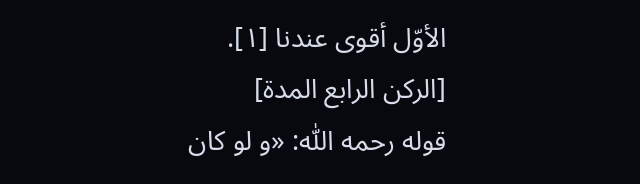الأوّل أقوى عندنا [١].
[الركن الرابع المدة]
قوله رحمه اللّٰه: «و لو كان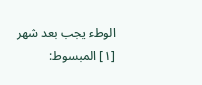الوطء يجب بعد شهر
[١] المبسوط: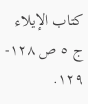كتاب الإيلاء ج ٥ ص ١٢٨- ١٢٩.